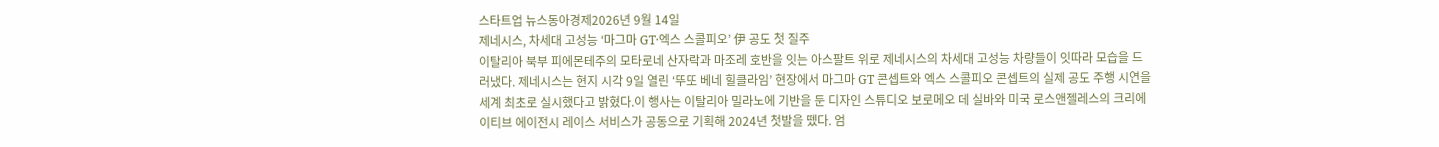스타트업 뉴스동아경제2026년 9월 14일
제네시스, 차세대 고성능 ‘마그마 GT·엑스 스콜피오’ 伊 공도 첫 질주
이탈리아 북부 피에몬테주의 모타로네 산자락과 마조레 호반을 잇는 아스팔트 위로 제네시스의 차세대 고성능 차량들이 잇따라 모습을 드러냈다. 제네시스는 현지 시각 9일 열린 ‘뚜또 베네 힐클라임’ 현장에서 마그마 GT 콘셉트와 엑스 스콜피오 콘셉트의 실제 공도 주행 시연을 세계 최초로 실시했다고 밝혔다.이 행사는 이탈리아 밀라노에 기반을 둔 디자인 스튜디오 보로메오 데 실바와 미국 로스앤젤레스의 크리에이티브 에이전시 레이스 서비스가 공동으로 기획해 2024년 첫발을 뗐다. 엄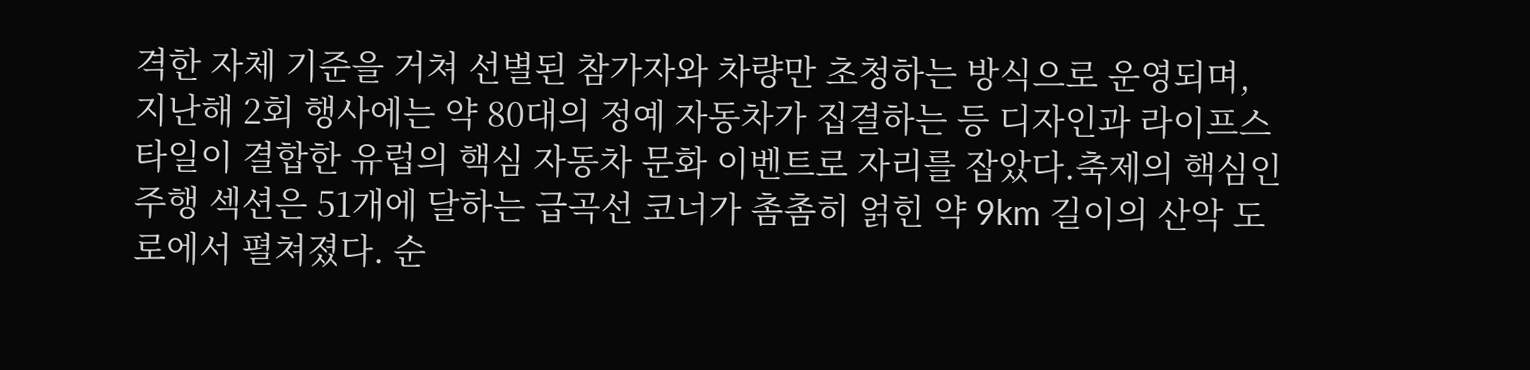격한 자체 기준을 거쳐 선별된 참가자와 차량만 초청하는 방식으로 운영되며, 지난해 2회 행사에는 약 80대의 정예 자동차가 집결하는 등 디자인과 라이프스타일이 결합한 유럽의 핵심 자동차 문화 이벤트로 자리를 잡았다.축제의 핵심인 주행 섹션은 51개에 달하는 급곡선 코너가 촘촘히 얽힌 약 9km 길이의 산악 도로에서 펼쳐졌다. 순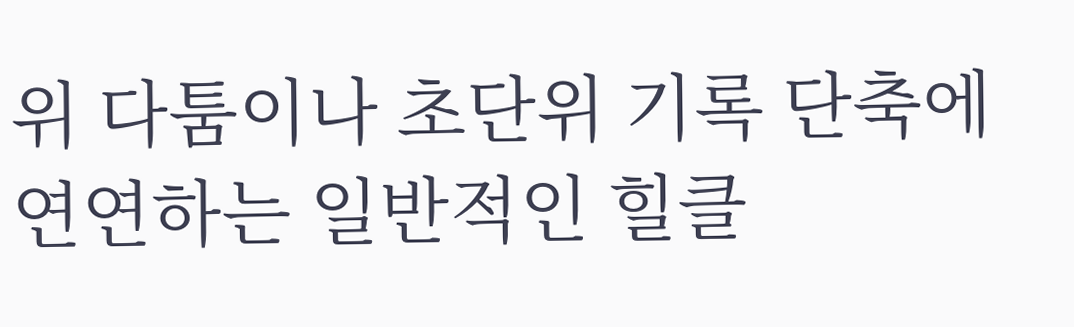위 다툼이나 초단위 기록 단축에 연연하는 일반적인 힐클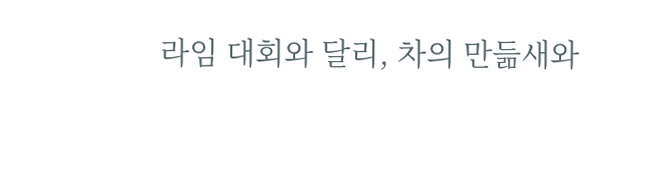라임 대회와 달리, 차의 만듦새와